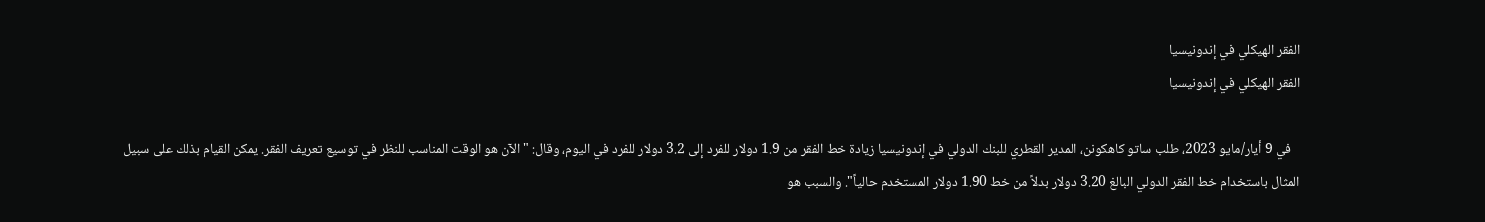الفقر الهيكلي في إندونيسيا
الفقر الهيكلي في إندونيسيا

   في 9 أيار/مايو 2023، طلب ساتو كاهكونن، المدير القطري للبنك الدولي في إندونيسيا زيادة خط الفقر من 1.9 دولار للفرد إلى 3.2 دولار للفرد في اليوم، وقال: "الآن هو الوقت المناسب للنظر في توسيع تعريف الفقر. يمكن القيام بذلك على سبيل المثال باستخدام خط الفقر الدولي البالغ 3.20 دولار بدلاً من خط 1.90 دولار المستخدم حالياً". والسبب هو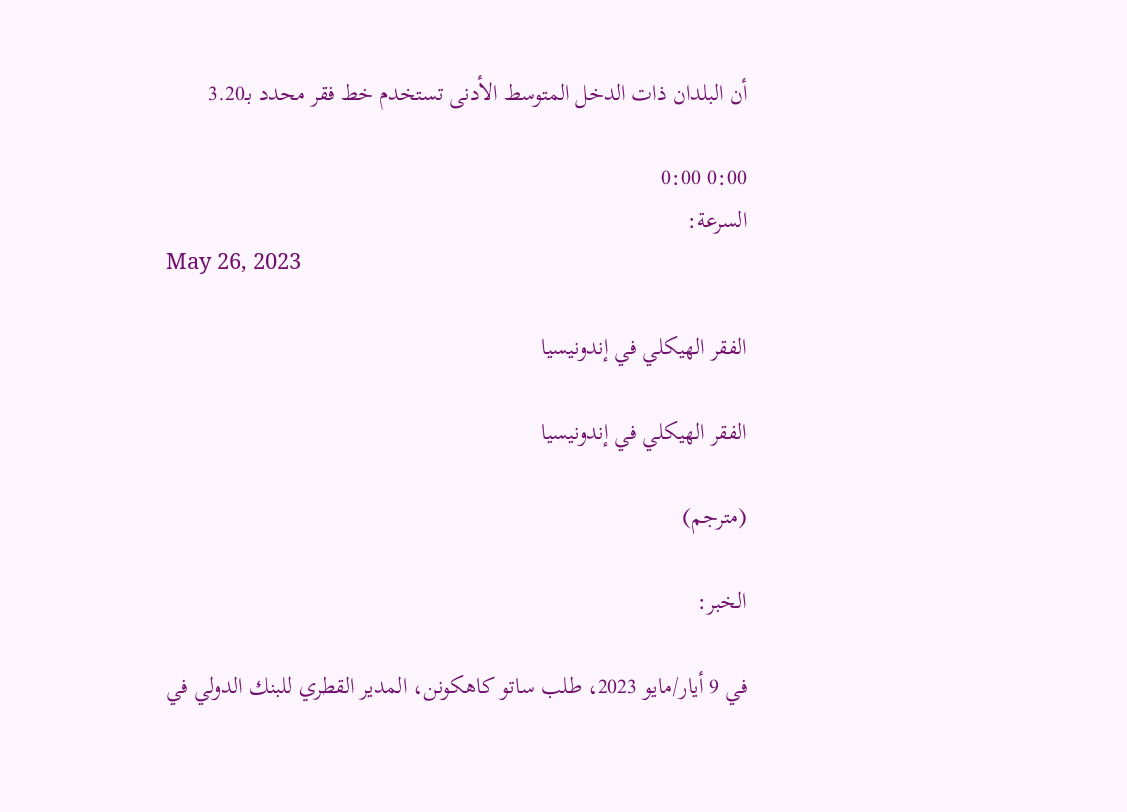أن البلدان ذات الدخل المتوسط الأدنى تستخدم خط فقر محدد بـ3.20

0:00 0:00
السرعة:
May 26, 2023

الفقر الهيكلي في إندونيسيا

الفقر الهيكلي في إندونيسيا

(مترجم)

الخبر:

في 9 أيار/مايو 2023، طلب ساتو كاهكونن، المدير القطري للبنك الدولي في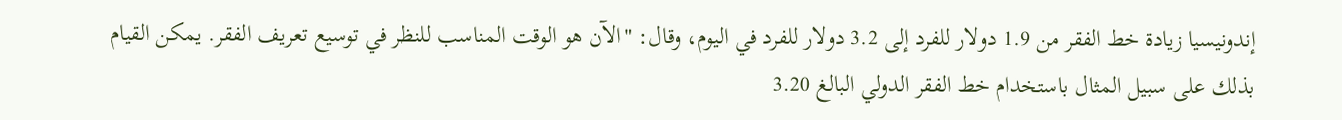إندونيسيا زيادة خط الفقر من 1.9 دولار للفرد إلى 3.2 دولار للفرد في اليوم، وقال: "الآن هو الوقت المناسب للنظر في توسيع تعريف الفقر. يمكن القيام بذلك على سبيل المثال باستخدام خط الفقر الدولي البالغ 3.20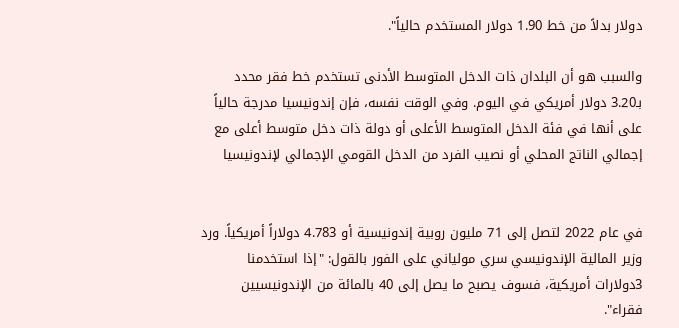دولار بدلاً من خط 1.90 دولار المستخدم حالياً".

والسبب هو أن البلدان ذات الدخل المتوسط الأدنى تستخدم خط فقر محدد بـ3.20 دولار أمريكي في اليوم. وفي الوقت نفسه، فإن إندونيسيا مدرجة حالياً على أنها في فئة الدخل المتوسط الأعلى أو دولة ذات دخل متوسط أعلى مع إجمالي الناتج المحلي أو نصيب الفرد من الدخل القومي الإجمالي لإندونيسيا


في عام 2022 لتصل إلى 71 مليون روبية إندونيسية أو 4.783 دولاراً أمريكياً. ورد وزير المالية الإندونيسي سري مولياني على الفور بالقول: "إذا استخدمنا   3دولارات أمريكية، فسوف يصبح ما يصل إلى 40 بالمائة من الإندونيسيين فقراء".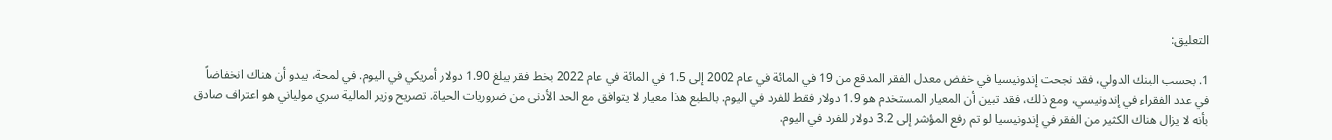التعليق:

1. بحسب البنك الدولي، فقد نجحت إندونيسيا في خفض معدل الفقر المدقع من 19 في المائة في عام 2002 إلى 1.5 في المائة في عام 2022 بخط فقر يبلغ 1.90 دولار أمريكي في اليوم. في لمحة، يبدو أن هناك انخفاضاً في عدد الفقراء في إندونيسي، ومع ذلك، فقد تبين أن المعيار المستخدم هو 1.9 دولار فقط للفرد في اليوم. بالطبع هذا معيار لا يتوافق مع الحد الأدنى من ضروريات الحياة. تصريح وزير المالية سري مولياني هو اعتراف صادق بأنه لا يزال هناك الكثير من الفقر في إندونيسيا لو تم رفع المؤشر إلى 3.2 دولار للفرد في اليوم.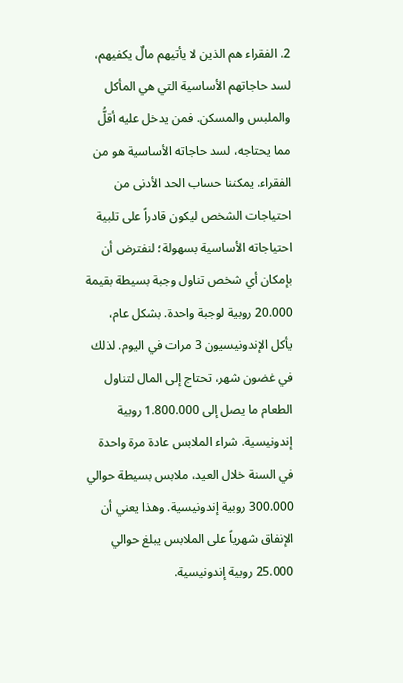2. الفقراء هم الذين لا يأتيهم مالٌ يكفيهم، لسد حاجاتهم الأساسية التي هي المأكل والملبس والمسكن. فمن يدخل عليه أقلُّ مما يحتاجه، لسد حاجاته الأساسية هو من الفقراء. يمكننا حساب الحد الأدنى من احتياجات الشخص ليكون قادراً على تلبية احتياجاته الأساسية بسهولة؛ لنفترض أن بإمكان أي شخص تناول وجبة بسيطة بقيمة 20.000 روبية لوجبة واحدة. بشكل عام، يأكل الإندونيسيون 3 مرات في اليوم. لذلك في غضون شهر، تحتاج إلى المال لتناول الطعام ما يصل إلى 1.800.000 روبية إندونيسية. شراء الملابس عادة مرة واحدة في السنة خلال العيد، ملابس بسيطة حوالي 300.000 روبية إندونيسية. وهذا يعني أن الإنفاق شهرياً على الملابس يبلغ حوالي 25.000 روبية إندونيسية.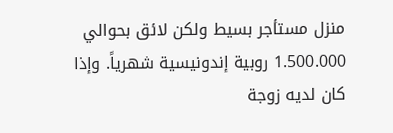منزل مستأجر بسيط ولكن لائق بحوالي 1.500.000 روبية إندونيسية شهرياً. وإذا كان لديه زوجة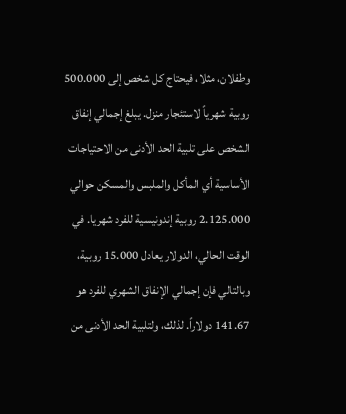وطفلان، مثلا، فيحتاج كل شخص إلى 500.000 روبية شهرياً لاستئجار منزل. يبلغ إجمالي إنفاق الشخص على تلبية الحد الأدنى من الاحتياجات الأساسية أي المأكل والملبس والمسكن حوالي 2.125.000 روبية إندونيسية للفرد شهريا. في الوقت الحالي، الدولار يعادل 15.000 روبية، وبالتالي فإن إجمالي الإنفاق الشهري للفرد هو 141.67 دولاراً. لذلك، ولتلبية الحد الأدنى من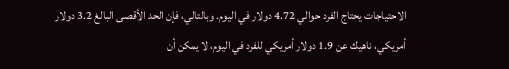الاحتياجات يحتاج الفرد حوالي 4.72 دولار في اليوم. وبالتالي، فإن الحد الأقصى البالغ 3.2 دولار أمريكي، ناهيك عن 1.9 دولار أمريكي للفرد في اليوم، لا يمكن أن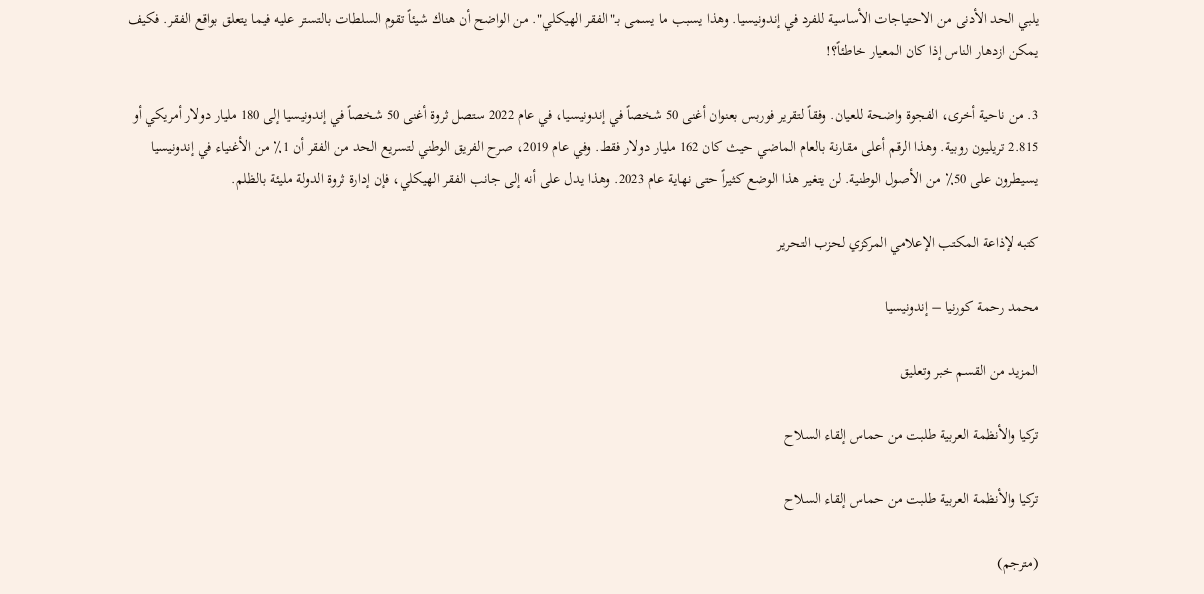يلبي الحد الأدنى من الاحتياجات الأساسية للفرد في إندونيسيا. وهذا يسبب ما يسمى بـ"الفقر الهيكلي". من الواضح أن هناك شيئاً تقوم السلطات بالتستر عليه فيما يتعلق بواقع الفقر. فكيف يمكن ازدهار الناس إذا كان المعيار خاطئاً؟!

3. من ناحية أخرى، الفجوة واضحة للعيان. وفقاً لتقرير فوربس بعنوان أغنى 50 شخصاً في إندونيسيا، في عام 2022 ستصل ثروة أغنى 50 شخصاً في إندونيسيا إلى 180 مليار دولار أمريكي أو 2.815 تريليون روبية. وهذا الرقم أعلى مقارنة بالعام الماضي حيث كان 162 مليار دولار فقط. وفي عام 2019، صرح الفريق الوطني لتسريع الحد من الفقر أن 1٪ من الأغنياء في إندونيسيا يسيطرون على 50٪ من الأصول الوطنية. لن يتغير هذا الوضع كثيراً حتى نهاية عام 2023. وهذا يدل على أنه إلى جانب الفقر الهيكلي، فإن إدارة ثروة الدولة مليئة بالظلم.

كتبه لإذاعة المكتب الإعلامي المركزي لحزب التحرير

محمد رحمة كورنيا – إندونيسيا

المزيد من القسم خبر وتعليق

تركيا والأنظمة العربية طلبت من حماس إلقاء السلاح

تركيا والأنظمة العربية طلبت من حماس إلقاء السلاح

(مترجم)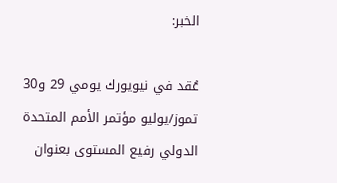الخبر:

عُقد في نيويورك يومي 29 و30 تموز/يوليو مؤتمر الأمم المتحدة الدولي رفيع المستوى بعنوان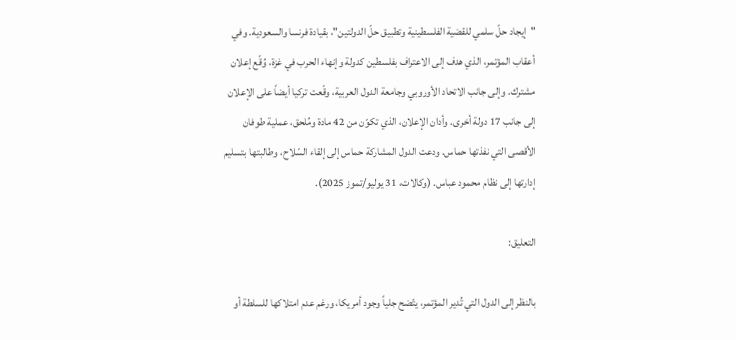"إيجاد حلّ سلمي للقضية الفلسطينية وتطبيق حلّ الدولتين"، بقيادة فرنسا والسعودية. وفي أعقاب المؤتمر، الذي هدف إلى الاعتراف بفلسطين كدولة وإنهاء الحرب في غزة، وُقّع إعلان مشترك. وإلى جانب الاتحاد الأوروبي وجامعة الدول العربية، وقّعت تركيا أيضاً على الإعلان إلى جانب 17 دولة أخرى. وأدان الإعلان، الذي تكوّن من 42 مادة ومُلحق، عملية طوفان الأقصى التي نفذتها حماس. ودعت الدول المشاركة حماس إلى إلقاء السّلاح، وطالبتها بتسليم إدارتها إلى نظام محمود عباس. (وكالات، 31 يوليو/تموز 2025).

التعليق:

بالنظر إلى الدول التي تُدير المؤتمر، يتّضح جلياً وجود أمريكا، ورغم عدم امتلاكها للسلطة أو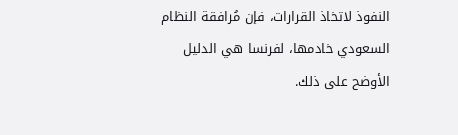النفوذ لاتخاذ القرارات، فإن مُرافقة النظام السعودي خادمها، لفرنسا هي الدليل الأوضح على ذلك.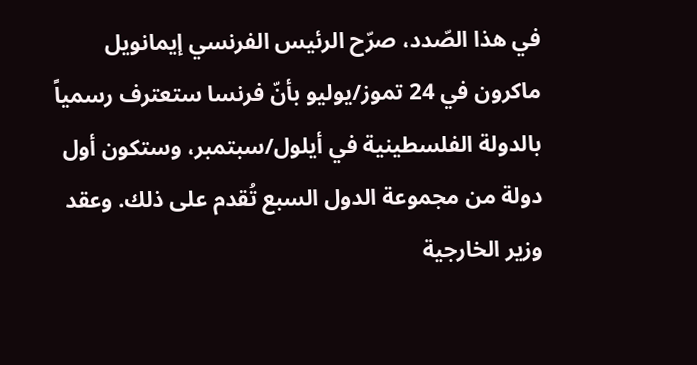في هذا الصّدد، صرّح الرئيس الفرنسي إيمانويل ماكرون في 24 تموز/يوليو بأنّ فرنسا ستعترف رسمياً بالدولة الفلسطينية في أيلول/سبتمبر، وستكون أول دولة من مجموعة الدول السبع تُقدم على ذلك. وعقد وزير الخارجية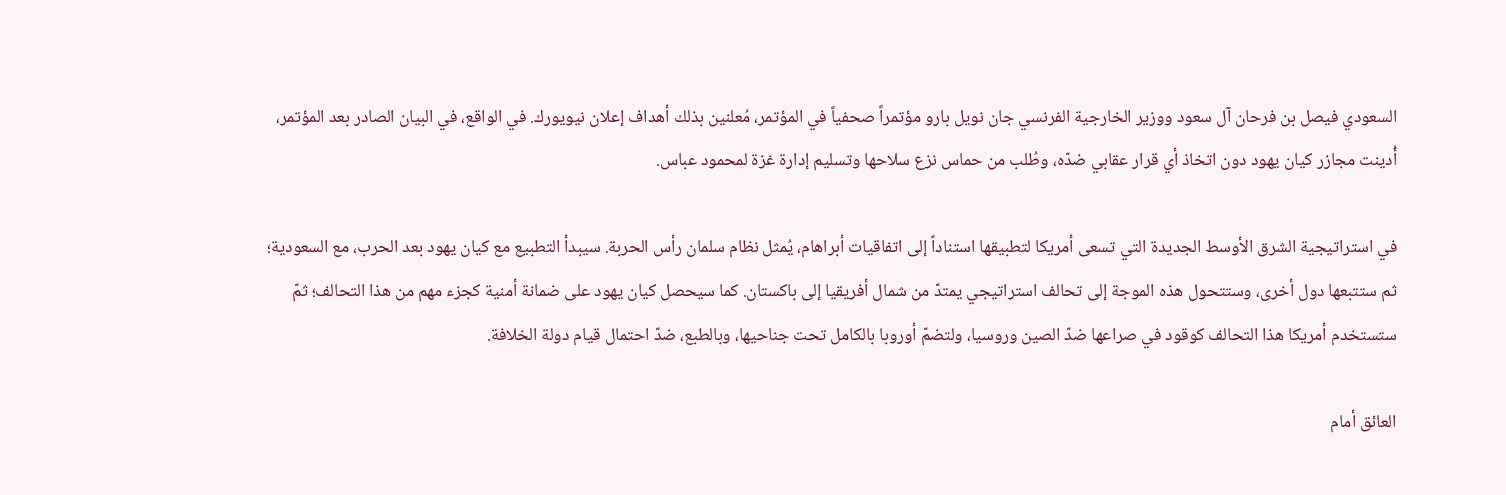السعودي فيصل بن فرحان آل سعود ووزير الخارجية الفرنسي جان نويل بارو مؤتمراً صحفياً في المؤتمر، مُعلنين بذلك أهداف إعلان نيويورك. في الواقع، في البيان الصادر بعد المؤتمر، أُدينت مجازر كيان يهود دون اتخاذ أي قرار عقابي ضدّه، وطُلب من حماس نزع سلاحها وتسليم إدارة غزة لمحمود عباس.

في استراتيجية الشرق الأوسط الجديدة التي تسعى أمريكا لتطبيقها استناداً إلى اتفاقيات أبراهام، يُمثل نظام سلمان رأس الحربة. سيبدأ التطبيع مع كيان يهود بعد الحرب، مع السعودية؛ ثم ستتبعها دول أخرى، وستتحول هذه الموجة إلى تحالف استراتيجي يمتدّ من شمال أفريقيا إلى باكستان. كما سيحصل كيان يهود على ضمانة أمنية كجزء مهم من هذا التحالف؛ ثمّ ستستخدم أمريكا هذا التحالف كوقود في صراعها ضدّ الصين وروسيا، ولتضمّ أوروبا بالكامل تحت جناحيها، وبالطبع، ضدّ احتمال قيام دولة الخلافة.

العائق أمام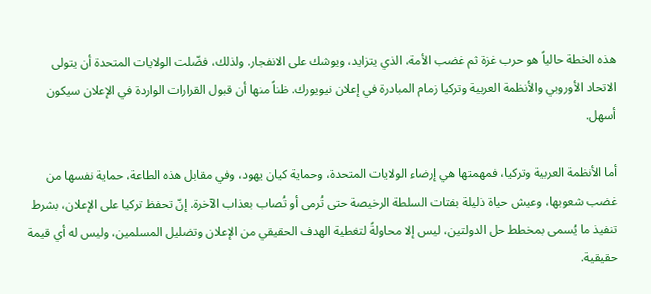هذه الخطة حالياً هو حرب غزة ثم غضب الأمة، الذي يتزايد، ويوشك على الانفجار. ولذلك، فضّلت الولايات المتحدة أن يتولى الاتحاد الأوروبي والأنظمة العربية وتركيا زمام المبادرة في إعلان نيويورك. ظناً منها أن قبول القرارات الواردة في الإعلان سيكون أسهل.

أما الأنظمة العربية وتركيا، فمهمتها هي إرضاء الولايات المتحدة، وحماية كيان يهود، وفي مقابل هذه الطاعة، حماية نفسها من غضب شعوبها، وعيش حياة ذليلة بفتات السلطة الرخيصة حتى تُرمى أو تُصاب بعذاب الآخرة. إنّ تحفظ تركيا على الإعلان، بشرط تنفيذ ما يُسمى بمخطط حل الدولتين، ليس إلا محاولةً لتغطية الهدف الحقيقي من الإعلان وتضليل المسلمين، وليس له أي قيمة حقيقية.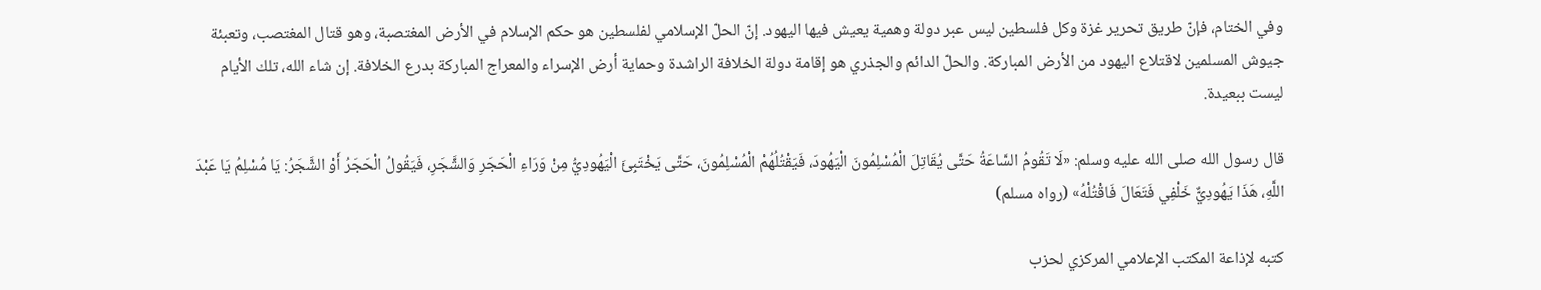وفي الختام، فإنّ طريق تحرير غزة وكل فلسطين ليس عبر دولة وهمية يعيش فيها اليهود. إنّ الحلّ الإسلامي لفلسطين هو حكم الإسلام في الأرض المغتصبة، وهو قتال المغتصب، وتعبئة جيوش المسلمين لاقتلاع اليهود من الأرض المباركة. والحلّ الدائم والجذري هو إقامة دولة الخلافة الراشدة وحماية أرض الإسراء والمعراج المباركة بدرع الخلافة. إن شاء الله، تلك الأيام ليست ببعيدة.

قال رسول الله صلى الله عليه وسلم: «لَا تَقُومُ السَّاعَةُ حَتَّى يُقَاتِلَ الْمُسْلِمُونَ الْيَهُودَ، فَيَقْتُلُهُمْ الْمُسْلِمُونَ، حَتَّى يَخْتَبِئَ الْيَهُودِيُّ مِنْ وَرَاءِ الْحَجَرِ وَالشَّجَرِ، فَيَقُولُ الْحَجَرُ أَوْ الشَّجَرُ: يَا مُسْلِمُ يَا عَبْدَ اللَّهِ، هَذَا يَهُودِيٌّ خَلْفِي فَتَعَالَ فَاقْتُلْهُ» (رواه مسلم)

كتبه لإذاعة المكتب الإعلامي المركزي لحزب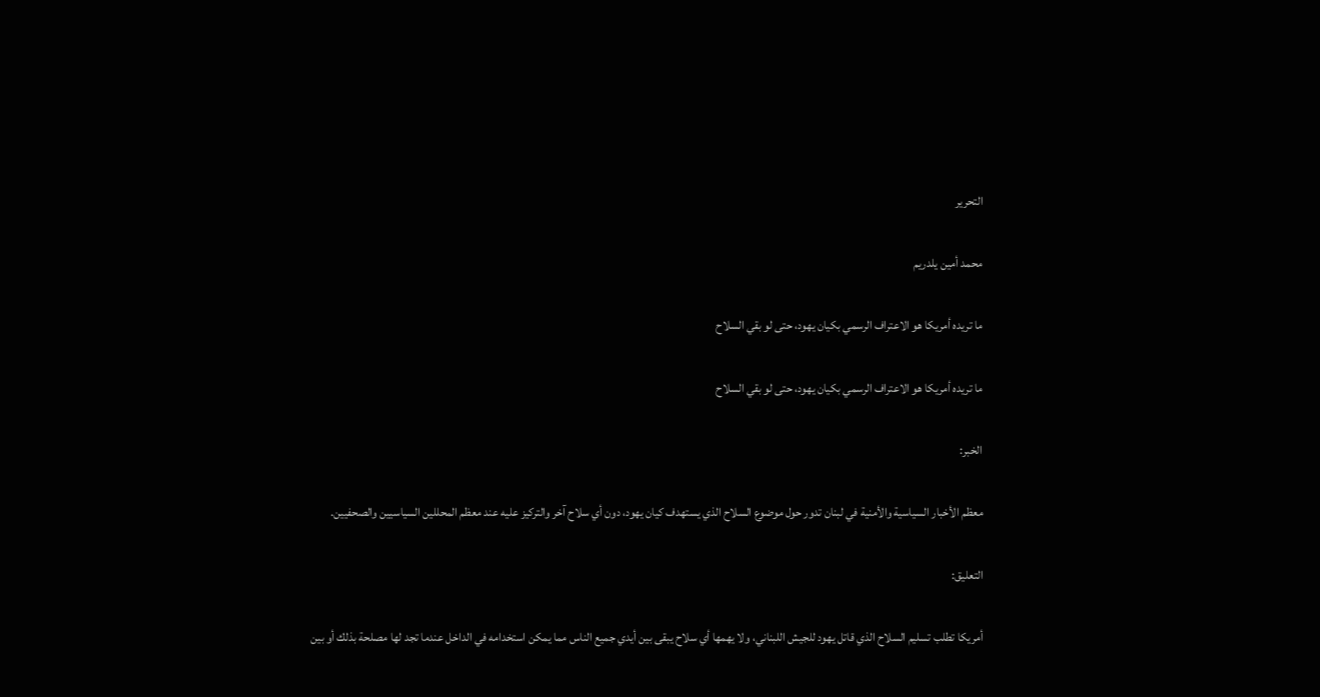التحرير

محمد أمين يلدريم

ما تريده أمريكا هو الاعتراف الرسمي بكيان يهود، حتى لو بقي السلاح

ما تريده أمريكا هو الاعتراف الرسمي بكيان يهود، حتى لو بقي السلاح

الخبر:

معظم الأخبار السياسية والأمنية في لبنان تدور حول موضوع السلاح الذي يستهدف كيان يهود، دون أي سلاح آخر والتركيز عليه عند معظم المحللين السياسيين والصحفيين.

التعليق:

أمريكا تطلب تسليم السلاح الذي قاتل يهود للجيش اللبناني، ولا يهمها أي سلاح يبقى بين أيدي جميع الناس مما يمكن استخدامه في الداخل عندما تجد لها مصلحة بذلك أو بين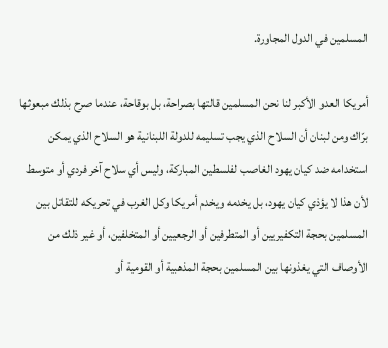المسلمين في الدول المجاورة.

أمريكا العدو الأكبر لنا نحن المسلمين قالتها بصراحة، بل بوقاحة، عندما صرح بذلك مبعوثها برّاك ومن لبنان أن السلاح الذي يجب تسليمه للدولة اللبنانية هو السلاح الذي يمكن استخدامه ضد كيان يهود الغاصب لفلسطين المباركة، وليس أي سلاح آخر فردي أو متوسط لأن هذا لا يؤذي كيان يهود، بل يخدمه ويخدم أمريكا وكل الغرب في تحريكه للتقاتل بين المسلمين بحجة التكفيريين أو المتطرفين أو الرجعيين أو المتخلفين، أو غير ذلك من الأوصاف التي يغذونها بين المسلمين بحجة المذهبية أو القومية أو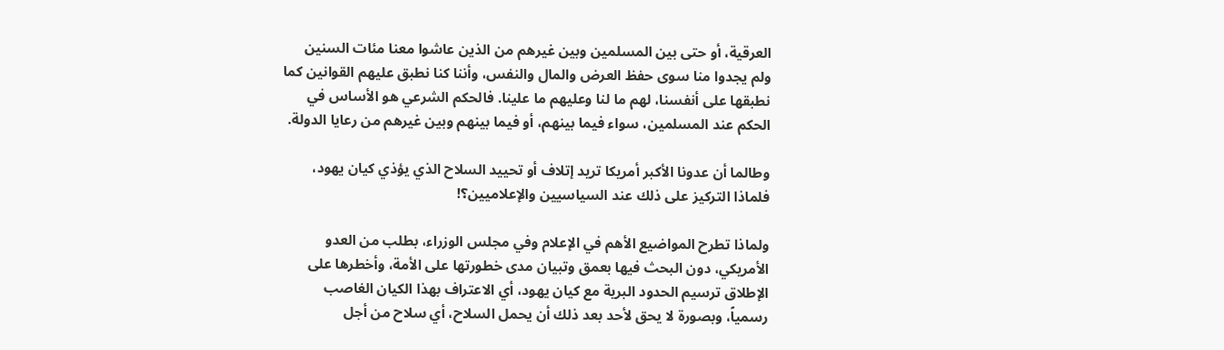العرقية، أو حتى بين المسلمين وبين غيرهم من الذين عاشوا معنا مئات السنين ولم يجدوا منا سوى حفظ العرض والمال والنفس، وأننا كنا نطبق عليهم القوانين كما نطبقها على أنفسنا، لهم ما لنا وعليهم ما علينا. فالحكم الشرعي هو الأساس في الحكم عند المسلمين، سواء فيما بينهم، أو فيما بينهم وبين غيرهم من رعايا الدولة.

وطالما أن عدونا الأكبر أمريكا تريد إتلاف أو تحييد السلاح الذي يؤذي كيان يهود، فلماذا التركيز على ذلك عند السياسيين والإعلاميين؟!

ولماذا تطرح المواضيع الأهم في الإعلام وفي مجلس الوزراء، بطلب من العدو الأمريكي، دون البحث فيها بعمق وتبيان مدى خطورتها على الأمة، وأخطرها على الإطلاق ترسيم الحدود البرية مع كيان يهود، أي الاعتراف بهذا الكيان الغاصب رسمياً، وبصورة لا يحق لأحد بعد ذلك أن يحمل السلاح، أي سلاح من أجل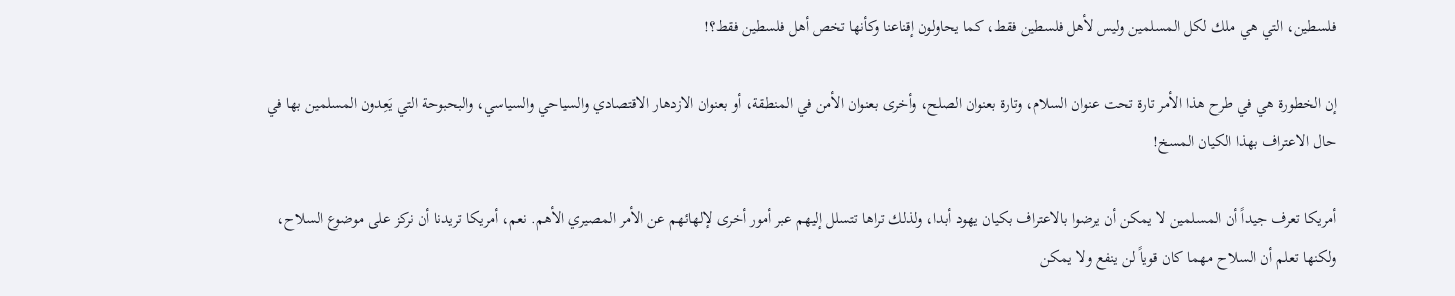فلسطين، التي هي ملك لكل المسلمين وليس لأهل فلسطين فقط، كما يحاولون إقناعنا وكأنها تخص أهل فلسطين فقط؟!

إن الخطورة هي في طرح هذا الأمر تارة تحت عنوان السلام، وتارة بعنوان الصلح، وأخرى بعنوان الأمن في المنطقة، أو بعنوان الازدهار الاقتصادي والسياحي والسياسي، والبحبوحة التي يَعِدون المسلمين بها في حال الاعتراف بهذا الكيان المسخ!

أمريكا تعرف جيداً أن المسلمين لا يمكن أن يرضوا بالاعتراف بكيان يهود أبدا، ولذلك تراها تتسلل إليهم عبر أمور أخرى لإلهائهم عن الأمر المصيري الأهم. نعم، أمريكا تريدنا أن نركز على موضوع السلاح، ولكنها تعلم أن السلاح مهما كان قوياً لن ينفع ولا يمكن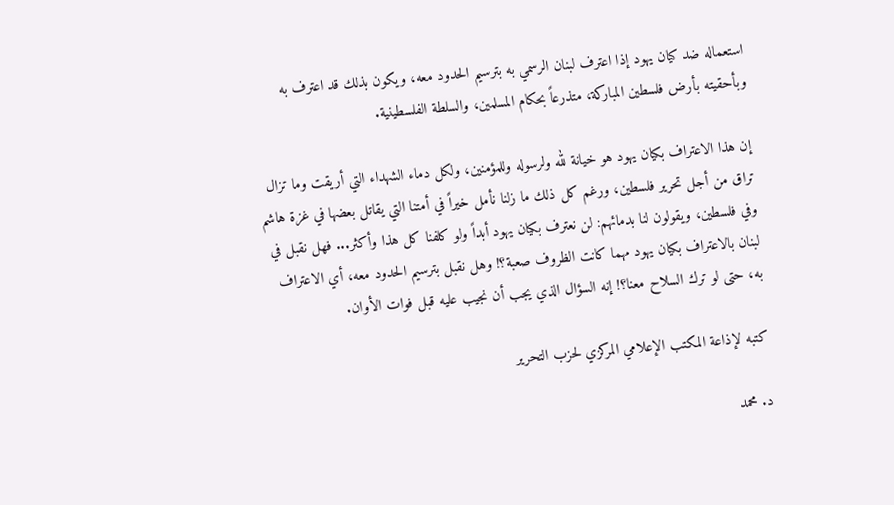استعماله ضد كيان يهود إذا اعترف لبنان الرسمي به بترسيم الحدود معه، ويكون بذلك قد اعترف به وبأحقيته بأرض فلسطين المباركة، متذرعاً بحكام المسلمين، والسلطة الفلسطينية.

إن هذا الاعتراف بكيان يهود هو خيانة لله ولرسوله وللمؤمنين، ولكل دماء الشهداء التي أريقت وما تزال تراق من أجل تحرير فلسطين، ورغم كل ذلك ما زلنا نأمل خيراً في أمتنا التي يقاتل بعضها في غزة هاشم وفي فلسطين، ويقولون لنا بدمائهم: لن نعترف بكيان يهود أبداً ولو كلفنا كل هذا وأكثر... فهل نقبل في لبنان بالاعتراف بكيان يهود مهما كانت الظروف صعبة؟! وهل نقبل بترسيم الحدود معه، أي الاعتراف به، حتى لو ترك السلاح معنا؟! إنه السؤال الذي يجب أن نجيب عليه قبل فوات الأوان.

كتبه لإذاعة المكتب الإعلامي المركزي لحزب التحرير

د. محمد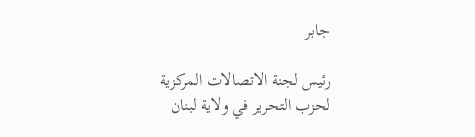جابر

رئيس لجنة الاتصالات المركزية لحزب التحرير في ولاية لبنان